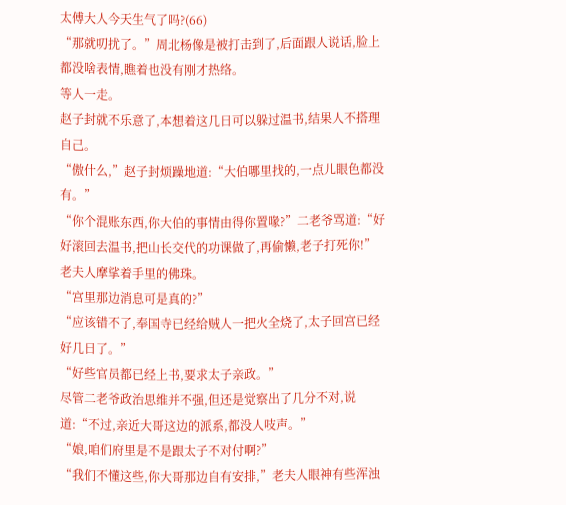太傅大人今天生气了吗?(66)
“那就叨扰了。”周北杨像是被打击到了,后面跟人说话,脸上都没啥表情,瞧着也没有刚才热络。
等人一走。
赵子封就不乐意了,本想着这几日可以躲过温书,结果人不搭理自己。
“傲什么,”赵子封烦躁地道:“大伯哪里找的,一点儿眼色都没有。”
“你个混账东西,你大伯的事情由得你置喙?”二老爷骂道:“好好滚回去温书,把山长交代的功课做了,再偷懒,老子打死你!”
老夫人摩挲着手里的佛珠。
“宫里那边消息可是真的?”
“应该错不了,奉国寺已经给贼人一把火全烧了,太子回宫已经好几日了。”
“好些官员都已经上书,要求太子亲政。”
尽管二老爷政治思维并不强,但还是觉察出了几分不对,说道:“不过,亲近大哥这边的派系,都没人吱声。”
“娘,咱们府里是不是跟太子不对付啊?”
“我们不懂这些,你大哥那边自有安排,”老夫人眼神有些浑浊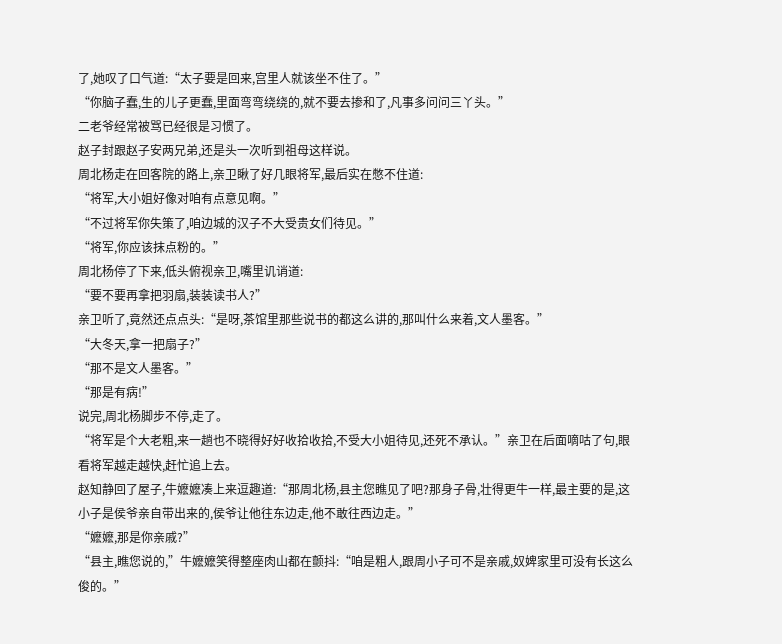了,她叹了口气道:“太子要是回来,宫里人就该坐不住了。”
“你脑子蠢,生的儿子更蠢,里面弯弯绕绕的,就不要去掺和了,凡事多问问三丫头。”
二老爷经常被骂已经很是习惯了。
赵子封跟赵子安两兄弟,还是头一次听到祖母这样说。
周北杨走在回客院的路上,亲卫瞅了好几眼将军,最后实在憋不住道:
“将军,大小姐好像对咱有点意见啊。”
“不过将军你失策了,咱边城的汉子不大受贵女们待见。”
“将军,你应该抹点粉的。”
周北杨停了下来,低头俯视亲卫,嘴里讥诮道:
“要不要再拿把羽扇,装装读书人?”
亲卫听了,竟然还点点头:“是呀,茶馆里那些说书的都这么讲的,那叫什么来着,文人墨客。”
“大冬天,拿一把扇子?”
“那不是文人墨客。”
“那是有病!”
说完,周北杨脚步不停,走了。
“将军是个大老粗,来一趟也不晓得好好收拾收拾,不受大小姐待见,还死不承认。”亲卫在后面嘀咕了句,眼看将军越走越快,赶忙追上去。
赵知静回了屋子,牛嬷嬷凑上来逗趣道:“那周北杨,县主您瞧见了吧?那身子骨,壮得更牛一样,最主要的是,这小子是侯爷亲自带出来的,侯爷让他往东边走,他不敢往西边走。”
“嬷嬷,那是你亲戚?”
“县主,瞧您说的,”牛嬷嬷笑得整座肉山都在颤抖:“咱是粗人,跟周小子可不是亲戚,奴婢家里可没有长这么俊的。”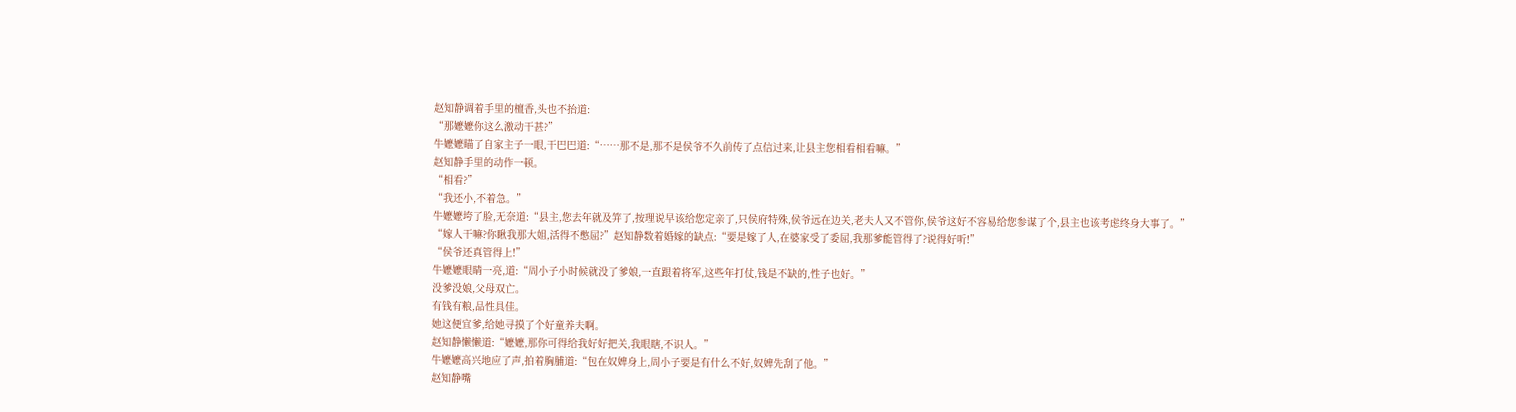赵知静调着手里的檀香,头也不抬道:
“那嬷嬷你这么激动干甚?”
牛嬷嬷瞄了自家主子一眼,干巴巴道:“……那不是,那不是侯爷不久前传了点信过来,让县主您相看相看嘛。”
赵知静手里的动作一顿。
“相看?”
“我还小,不着急。”
牛嬷嬷垮了脸,无奈道:“县主,您去年就及笄了,按理说早该给您定亲了,只侯府特殊,侯爷远在边关,老夫人又不管你,侯爷这好不容易给您参谋了个,县主也该考虑终身大事了。”
“嫁人干嘛?你瞅我那大姐,活得不憋屈?”赵知静数着婚嫁的缺点:“要是嫁了人,在婆家受了委屈,我那爹能管得了?说得好听!”
“侯爷还真管得上!”
牛嬷嬷眼睛一亮,道:“周小子小时候就没了爹娘,一直跟着将军,这些年打仗,钱是不缺的,性子也好。”
没爹没娘,父母双亡。
有钱有粮,品性具佳。
她这便宜爹,给她寻摸了个好童养夫啊。
赵知静懒懒道:“嬷嬷,那你可得给我好好把关,我眼瞎,不识人。”
牛嬷嬷高兴地应了声,拍着胸脯道:“包在奴婢身上,周小子要是有什么不好,奴婢先刮了他。”
赵知静嘴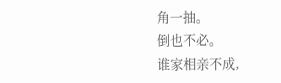角一抽。
倒也不必。
谁家相亲不成,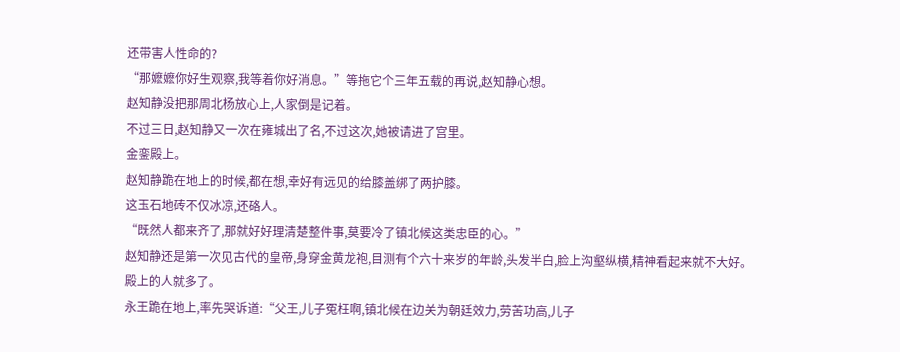还带害人性命的?
“那嬷嬷你好生观察,我等着你好消息。”等拖它个三年五载的再说,赵知静心想。
赵知静没把那周北杨放心上,人家倒是记着。
不过三日,赵知静又一次在雍城出了名,不过这次,她被请进了宫里。
金銮殿上。
赵知静跪在地上的时候,都在想,幸好有远见的给膝盖绑了两护膝。
这玉石地砖不仅冰凉,还硌人。
“既然人都来齐了,那就好好理清楚整件事,莫要冷了镇北候这类忠臣的心。”
赵知静还是第一次见古代的皇帝,身穿金黄龙袍,目测有个六十来岁的年龄,头发半白,脸上沟壑纵横,精神看起来就不大好。
殿上的人就多了。
永王跪在地上,率先哭诉道:“父王,儿子冤枉啊,镇北候在边关为朝廷效力,劳苦功高,儿子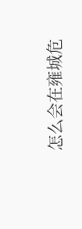怎么会在雍城危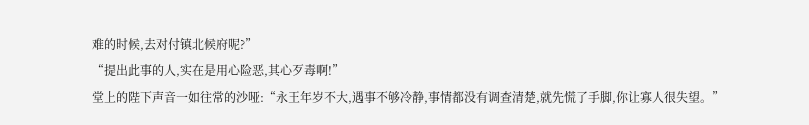难的时候,去对付镇北候府呢?”
“提出此事的人,实在是用心险恶,其心歹毒啊!”
堂上的陛下声音一如往常的沙哑:“永王年岁不大,遇事不够冷静,事情都没有调查清楚,就先慌了手脚,你让寡人很失望。”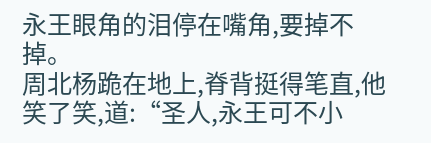永王眼角的泪停在嘴角,要掉不掉。
周北杨跪在地上,脊背挺得笔直,他笑了笑,道:“圣人,永王可不小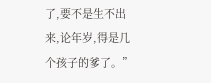了,要不是生不出来,论年岁,得是几个孩子的爹了。”